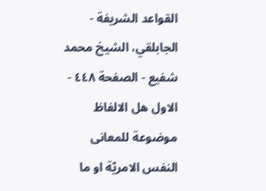القواعد الشريفة - الجابلقي، الشيخ محمد شفيع - الصفحة ٤٤٨ - الاول هل الالفاظ موضوعة للمعانى النفس الامريّة او ما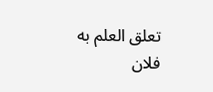تعلق العلم به
فلان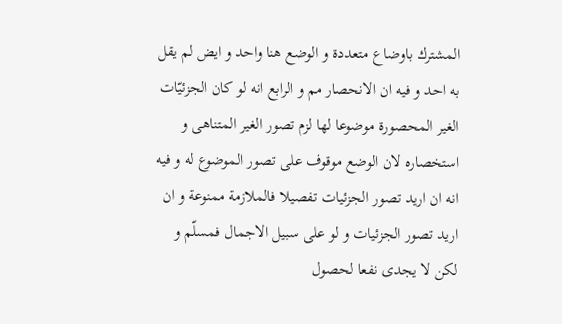المشترك باوضاع متعددة و الوضع هنا واحد و ايض لم يقل به احد و فيه ان الانحصار مم و الرابع انه لو كان الجزئيّات الغير المحصورة موضوعا لها لزم تصور الغير المتناهى و استخصاره لان الوضع موقوف على تصور الموضوع له و فيه انه ان اريد تصور الجزئيات تفصيلا فالملازمة ممنوعة و ان اريد تصور الجزئيات و لو على سبيل الاجمال فمسلّم و لكن لا يجدى نفعا لحصول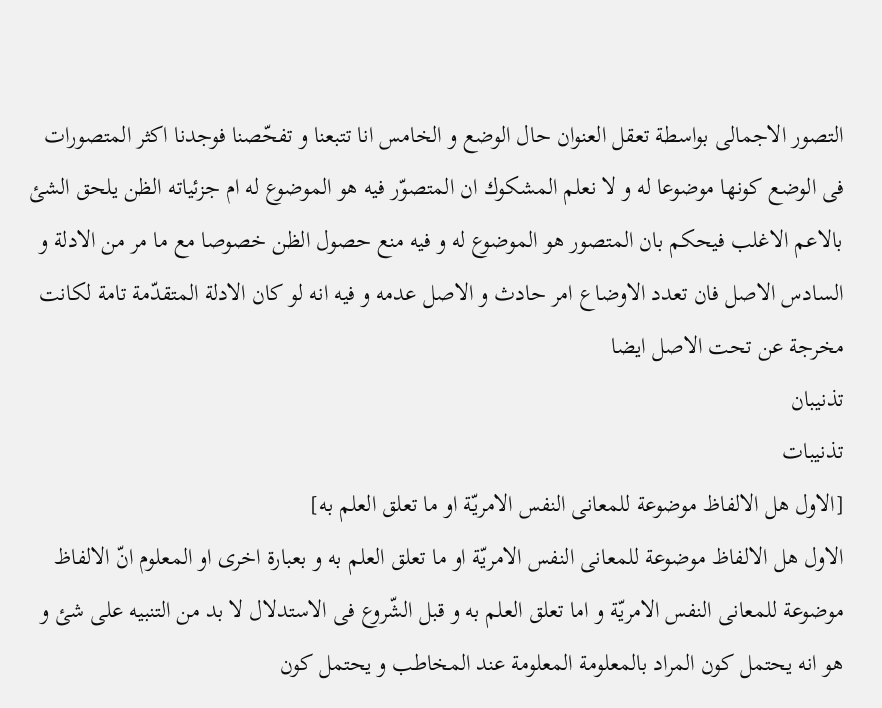التصور الاجمالى بواسطة تعقل العنوان حال الوضع و الخامس انا تتبعنا و تفحّصنا فوجدنا اكثر المتصورات فى الوضع كونها موضوعا له و لا نعلم المشكوك ان المتصوّر فيه هو الموضوع له ام جزئياته الظن يلحق الشئ بالاعم الاغلب فيحكم بان المتصور هو الموضوع له و فيه منع حصول الظن خصوصا مع ما مر من الادلة و السادس الاصل فان تعدد الاوضاع امر حادث و الاصل عدمه و فيه انه لو كان الادلة المتقدّمة تامة لكانت مخرجة عن تحت الاصل ايضا
تذنيبان
تذنيبات
[الاول هل الالفاظ موضوعة للمعانى النفس الامريّة او ما تعلق العلم به]
الاول هل الالفاظ موضوعة للمعانى النفس الامريّة او ما تعلق العلم به و بعبارة اخرى او المعلوم انّ الالفاظ موضوعة للمعانى النفس الامريّة و اما تعلق العلم به و قبل الشّروع فى الاستدلال لا بد من التنبيه على شئ و هو انه يحتمل كون المراد بالمعلومة المعلومة عند المخاطب و يحتمل كون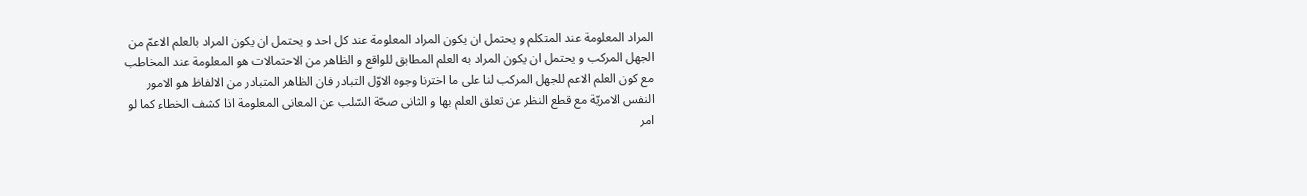المراد المعلومة عند المتكلم و يحتمل ان يكون المراد المعلومة عند كل احد و يحتمل ان يكون المراد بالعلم الاعمّ من الجهل المركب و يحتمل ان يكون المراد به العلم المطابق للواقع و الظاهر من الاحتمالات هو المعلومة عند المخاطب مع كون العلم الاعم للجهل المركب لنا على ما اخترنا وجوه الاوّل التبادر فان الظاهر المتبادر من الالفاظ هو الامور النفس الامريّة مع قطع النظر عن تعلق العلم بها و الثانى صحّة السّلب عن المعانى المعلومة اذا كشف الخطاء كما لو امر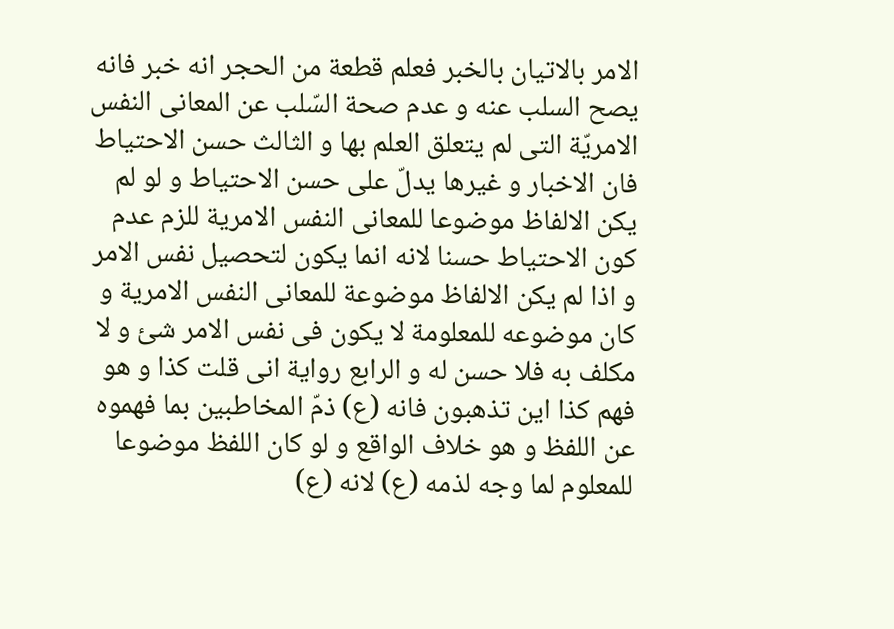الامر بالاتيان بالخبر فعلم قطعة من الحجر انه خبر فانه يصح السلب عنه و عدم صحة السّلب عن المعانى النفس الامريّة التى لم يتعلق العلم بها و الثالث حسن الاحتياط فان الاخبار و غيرها يدلّ على حسن الاحتياط و لو لم يكن الالفاظ موضوعا للمعانى النفس الامرية للزم عدم كون الاحتياط حسنا لانه انما يكون لتحصيل نفس الامر و اذا لم يكن الالفاظ موضوعة للمعانى النفس الامرية و كان موضوعه للمعلومة لا يكون فى نفس الامر شئ و لا مكلف به فلا حسن له و الرابع رواية انى قلت كذا و هو فهم كذا اين تذهبون فانه (ع) ذمّ المخاطبين بما فهموه عن اللفظ و هو خلاف الواقع و لو كان اللفظ موضوعا للمعلوم لما وجه لذمه (ع) لانه (ع)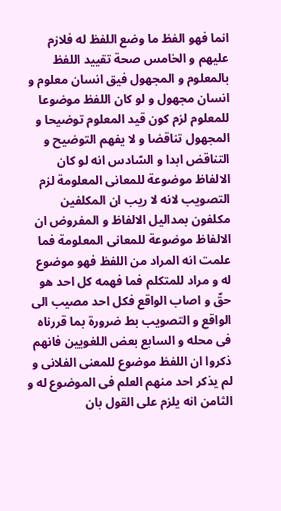انما فهو الفظ ما وضع اللفظ له فلازم عليهم و الخامس صحة تقييد اللفظ بالمعلوم و المجهول فيق انسان معلوم و انسان مجهول و لو كان اللفظ موضوعا للمعلوم لزم كون قيد المعلوم توضيحا و المجهول تناقضا و لا يفهم التوضيح و التناقض ابدا و السّادس انه لو كان الالفاظ موضوعة للمعانى المعلومة لزم التصويب لانه لا ريب ان المكلفين مكلفون بمداليل الالفاظ و المفروض ان الالفاظ موضوعة للمعانى المعلومة فما علمت انه المراد من اللفظ فهو موضوع له و مراد للمتكلم فما فهمه كل احد هو حقّ و اصاب الواقع فكل احد مصيب الى الواقع و التصويب بط ضرورة بما قررناه فى محله و السابع بعض اللغويين فانهم ذكروا ان اللفظ موضوع للمعنى الفلانى و لم يذكر احد منهم العلم فى الموضوع له و الثامن انه يلزم على القول بان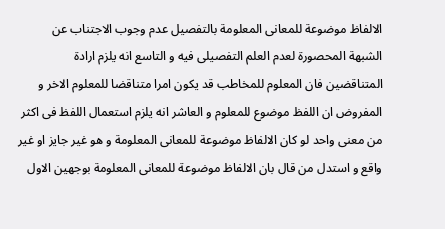الالفاظ موضوعة للمعانى المعلومة بالتفصيل عدم وجوب الاجتناب عن الشبهة المحصورة لعدم العلم التفصيلى فيه و التاسع انه يلزم ارادة المتناقضين فان المعلوم للمخاطب قد يكون امرا متناقضا للمعلوم الاخر و المفروض ان اللفظ موضوع للمعلوم و العاشر انه يلزم استعمال اللفظ فى اكثر من معنى واحد لو كان الالفاظ موضوعة للمعانى المعلومة و هو غير جايز او غير واقع و استدل من قال بان الالفاظ موضوعة للمعانى المعلومة بوجهين الاول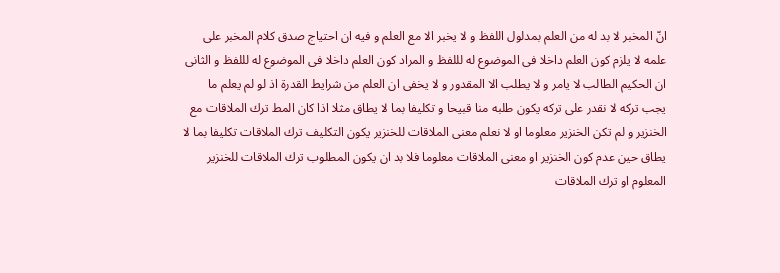انّ المخبر لا بد له من العلم بمدلول اللفظ و لا يخبر الا مع العلم و فيه ان احتياج صدق كلام المخبر على علمه لا يلزم كون العلم داخلا فى الموضوع له لللفظ و المراد كون العلم داخلا فى الموضوع له لللفظ و الثانى ان الحكيم الطالب لا يامر و لا يطلب الا المقدور و لا يخفى ان العلم من شرايط القدرة اذ لو لم يعلم ما يجب تركه لا نقدر على تركه يكون طلبه منا قبيحا و تكليفا بما لا يطاق مثلا اذا كان المط ترك الملاقات مع الخنزير و لم تكن الخنزير معلوما او لا نعلم معنى الملاقات للخنزير يكون التكليف ترك الملاقات تكليفا بما لا يطاق حين عدم كون الخنزير او معنى الملاقات معلوما فلا بد ان يكون المطلوب ترك الملاقات للخنزير المعلوم او ترك الملاقات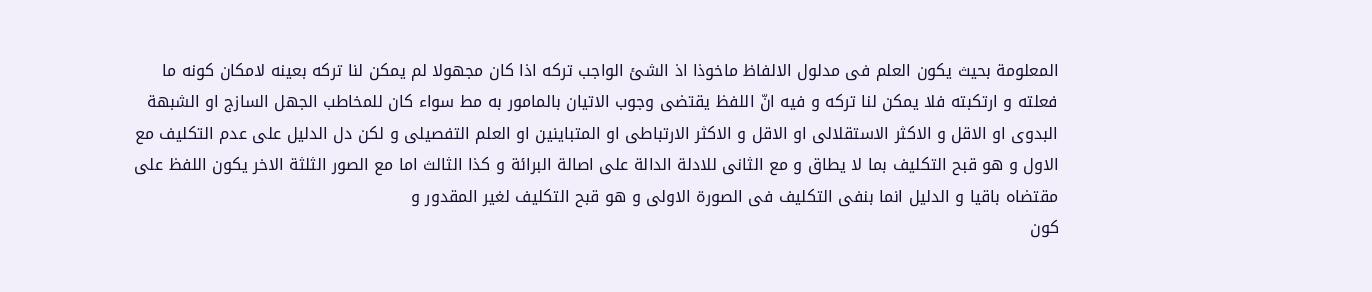المعلومة بحيث يكون العلم فى مدلول الالفاظ ماخوذا اذ الشئ الواجب تركه اذا كان مجهولا لم يمكن لنا تركه بعينه لامكان كونه ما فعلته و ارتكبته فلا يمكن لنا تركه و فيه انّ اللفظ يقتضى وجوب الاتيان بالمامور به مط سواء كان للمخاطب الجهل السازج او الشبهة البدوى او الاقل و الاكثر الاستقلالى او الاقل و الاكثر الارتباطى او المتباينين او العلم التفصيلى و لكن دل الدليل على عدم التكليف مع الاول و هو قبح التكليف بما لا يطاق و مع الثانى للادلة الدالة على اصالة البرائة و كذا الثالث اما مع الصور الثلثة الاخر يكون اللفظ على مقتضاه باقيا و الدليل انما بنفى التكليف فى الصورة الاولى و هو قبح التكليف لغير المقدور و
كون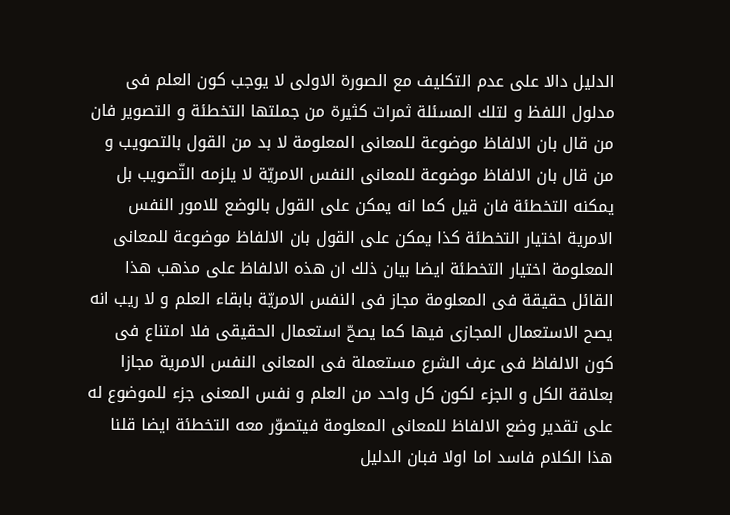الدليل دالا على عدم التكليف مع الصورة الاولى لا يوجب كون العلم فى مدلول اللفظ و لتلك المسئلة ثمرات كثيرة من جملتها التخطئة و التصوير فان من قال بان الالفاظ موضوعة للمعانى المعلومة لا بد من القول بالتصويب و من قال بان الالفاظ موضوعة للمعانى النفس الامريّة لا يلزمه التّصويب بل يمكنه التخطئة فان قيل كما انه يمكن على القول بالوضع للامور النفس الامرية اختيار التخطئة كذا يمكن على القول بان الالفاظ موضوعة للمعانى المعلومة اختيار التخطئة ايضا بيان ذلك ان هذه الالفاظ على مذهب هذا القائل حقيقة فى المعلومة مجاز فى النفس الامريّة بابقاء العلم و لا ريب انه يصح الاستعمال المجازى فيها كما يصحّ استعمال الحقيقى فلا امتناع فى كون الالفاظ فى عرف الشرع مستعملة فى المعانى النفس الامرية مجازا بعلاقة الكل و الجزء لكون كل واحد من العلم و نفس المعنى جزء للموضوع له على تقدير وضع الالفاظ للمعانى المعلومة فيتصوّر معه التخطئة ايضا قلنا هذا الكلام فاسد اما اولا فبان الدليل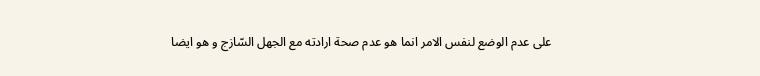على عدم الوضع لنفس الامر انما هو عدم صحة ارادته مع الجهل السّازج و هو ايضا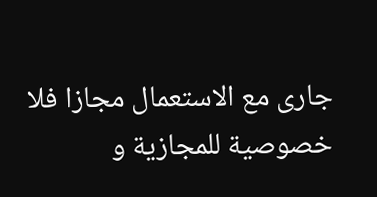جارى مع الاستعمال مجازا فلا خصوصية للمجازية و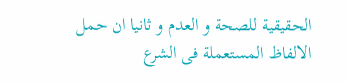الحقيقية للصحة و العدم و ثانيا ان حمل الالفاظ المستعملة فى الشرع